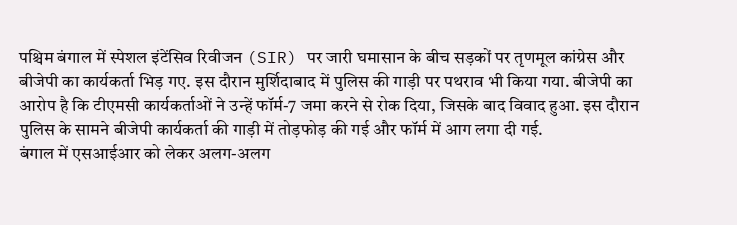पश्चिम बंगाल में स्पेशल इंटेंसिव रिवीजन (SIR) पर जारी घमासान के बीच सड़कों पर तृणमूल कांग्रेस और बीजेपी का कार्यकर्ता भिड़ गए. इस दौरान मुर्शिदाबाद में पुलिस की गाड़ी पर पथराव भी किया गया. बीजेपी का आरोप है कि टीएमसी कार्यकर्ताओं ने उन्हें फॉर्म-7 जमा करने से रोक दिया, जिसके बाद विवाद हुआ. इस दौरान पुलिस के सामने बीजेपी कार्यकर्ता की गाड़ी में तोड़फोड़ की गई और फॉर्म में आग लगा दी गई.
बंगाल में एसआईआर को लेकर अलग-अलग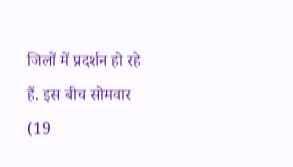जिलों में प्रदर्शन हो रहे हैं. इस बीच सोमवार (19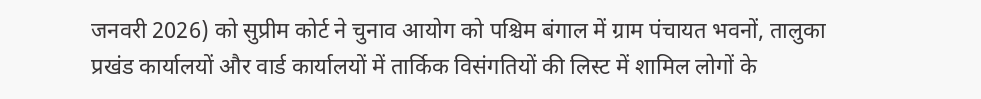जनवरी 2026) को सुप्रीम कोर्ट ने चुनाव आयोग को पश्चिम बंगाल में ग्राम पंचायत भवनों, तालुका प्रखंड कार्यालयों और वार्ड कार्यालयों में तार्किक विसंगतियों की लिस्ट में शामिल लोगों के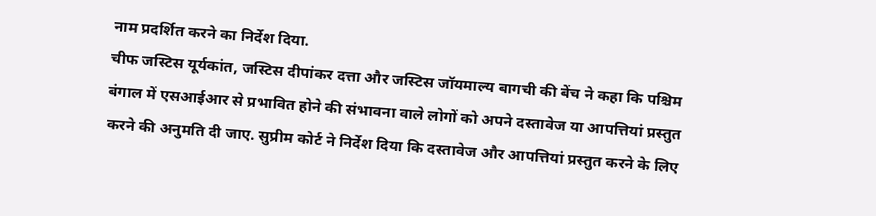नाम प्रदर्शित करने का निर्देश दिया.
चीफ जस्टिस यूर्यकांत, जस्टिस दीपांकर दत्ता और जस्टिस जॉयमाल्य बागची की बेंच ने कहा कि पश्चिम बंगाल में एसआईआर से प्रभावित होने की संभावना वाले लोगों को अपने दस्तावेज या आपत्तियां प्रस्तुत करने की अनुमति दी जाए. सुप्रीम कोर्ट ने निर्देश दिया कि दस्तावेज और आपत्तियां प्रस्तुत करने के लिए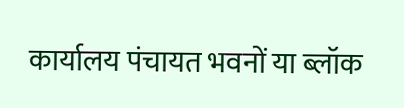कार्यालय पंचायत भवनों या ब्लॉक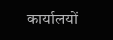कार्यालयों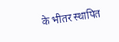के भीतर स्थापित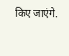किए जाएंगे.